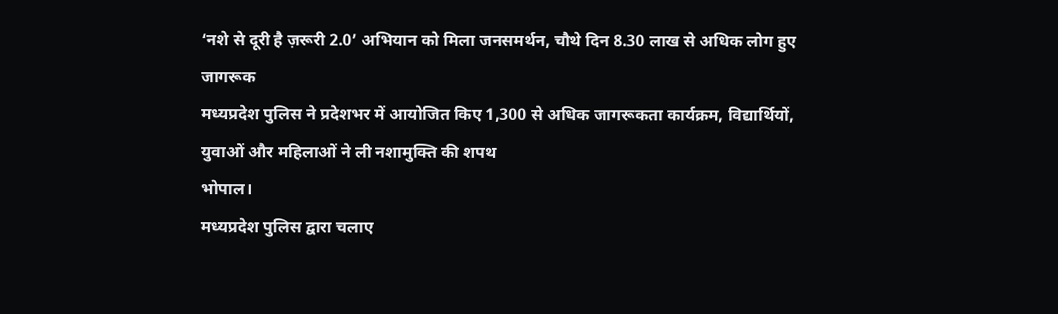‘नशे से दूरी है ज़रूरी 2.0’ अभियान को मिला जनसमर्थन, चौथे दिन 8.30 लाख से अधिक लोग हुए जागरूक
मध्यप्रदेश पुलिस ने प्रदेशभर में आयोजित किए 1,300 से अधिक जागरूकता कार्यक्रम, विद्यार्थियों, युवाओं और महिलाओं ने ली नशामुक्ति की शपथ
भोपाल।
मध्यप्रदेश पुलिस द्वारा चलाए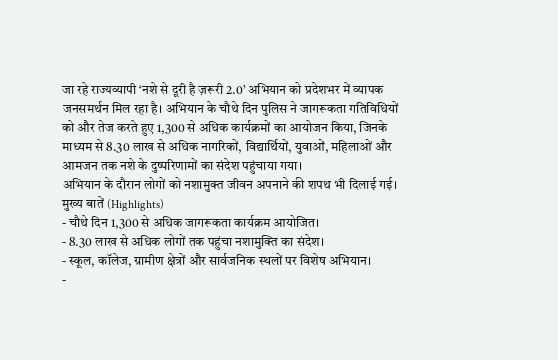जा रहे राज्यव्यापी ‘नशे से दूरी है ज़रूरी 2.0’ अभियान को प्रदेशभर में व्यापक जनसमर्थन मिल रहा है। अभियान के चौथे दिन पुलिस ने जागरूकता गतिविधियों को और तेज करते हुए 1,300 से अधिक कार्यक्रमों का आयोजन किया, जिनके माध्यम से 8.30 लाख से अधिक नागरिकों, विद्यार्थियों, युवाओं, महिलाओं और आमजन तक नशे के दुष्परिणामों का संदेश पहुंचाया गया।
अभियान के दौरान लोगों को नशामुक्त जीवन अपनाने की शपथ भी दिलाई गई।
मुख्य बातें (Highlights)
- चौथे दिन 1,300 से अधिक जागरूकता कार्यक्रम आयोजित।
- 8.30 लाख से अधिक लोगों तक पहुंचा नशामुक्ति का संदेश।
- स्कूल, कॉलेज, ग्रामीण क्षेत्रों और सार्वजनिक स्थलों पर विशेष अभियान।
-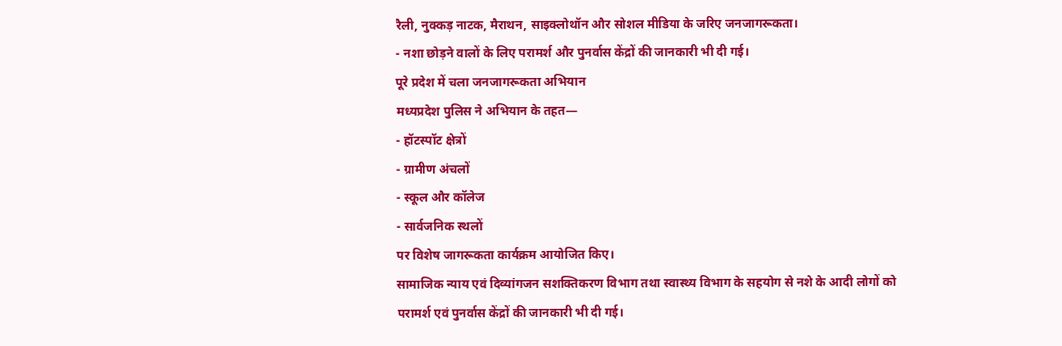रैली, नुक्कड़ नाटक, मैराथन, साइक्लोथॉन और सोशल मीडिया के जरिए जनजागरूकता।
- नशा छोड़ने वालों के लिए परामर्श और पुनर्वास केंद्रों की जानकारी भी दी गई।
पूरे प्रदेश में चला जनजागरूकता अभियान
मध्यप्रदेश पुलिस ने अभियान के तहत—
- हॉटस्पॉट क्षेत्रों
- ग्रामीण अंचलों
- स्कूल और कॉलेज
- सार्वजनिक स्थलों
पर विशेष जागरूकता कार्यक्रम आयोजित किए।
सामाजिक न्याय एवं दिव्यांगजन सशक्तिकरण विभाग तथा स्वास्थ्य विभाग के सहयोग से नशे के आदी लोगों को परामर्श एवं पुनर्वास केंद्रों की जानकारी भी दी गई।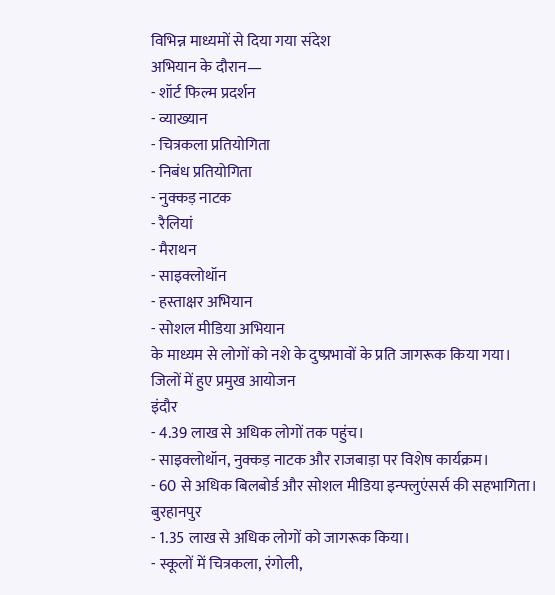विभिन्न माध्यमों से दिया गया संदेश
अभियान के दौरान—
- शॉर्ट फिल्म प्रदर्शन
- व्याख्यान
- चित्रकला प्रतियोगिता
- निबंध प्रतियोगिता
- नुक्कड़ नाटक
- रैलियां
- मैराथन
- साइक्लोथॉन
- हस्ताक्षर अभियान
- सोशल मीडिया अभियान
के माध्यम से लोगों को नशे के दुष्प्रभावों के प्रति जागरूक किया गया।
जिलों में हुए प्रमुख आयोजन
इंदौर
- 4.39 लाख से अधिक लोगों तक पहुंच।
- साइक्लोथॉन, नुक्कड़ नाटक और राजबाड़ा पर विशेष कार्यक्रम।
- 60 से अधिक बिलबोर्ड और सोशल मीडिया इन्फ्लुएंसर्स की सहभागिता।
बुरहानपुर
- 1.35 लाख से अधिक लोगों को जागरूक किया।
- स्कूलों में चित्रकला, रंगोली,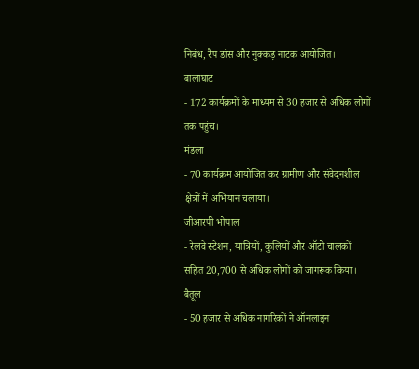निबंध, रैप डांस और नुक्कड़ नाटक आयोजित।
बालाघाट
- 172 कार्यक्रमों के माध्यम से 30 हजार से अधिक लोगों तक पहुंच।
मंडला
- 70 कार्यक्रम आयोजित कर ग्रामीण और संवेदनशील क्षेत्रों में अभियान चलाया।
जीआरपी भोपाल
- रेलवे स्टेशन, यात्रियों, कुलियों और ऑटो चालकों सहित 20,700 से अधिक लोगों को जागरूक किया।
बैतूल
- 50 हजार से अधिक नागरिकों ने ऑनलाइन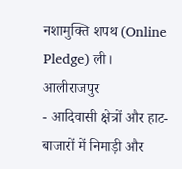नशामुक्ति शपथ (Online Pledge) ली।
आलीराजपुर
- आदिवासी क्षेत्रों और हाट-बाजारों में निमाड़ी और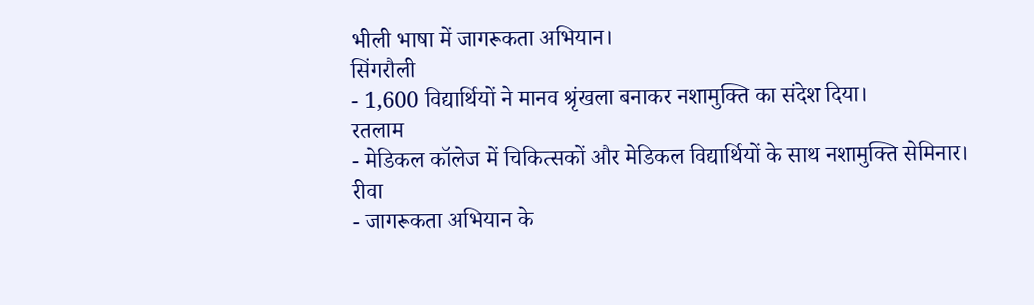भीली भाषा में जागरूकता अभियान।
सिंगरौली
- 1,600 विद्यार्थियों ने मानव श्रृंखला बनाकर नशामुक्ति का संदेश दिया।
रतलाम
- मेडिकल कॉलेज में चिकित्सकों और मेडिकल विद्यार्थियों के साथ नशामुक्ति सेमिनार।
रीवा
- जागरूकता अभियान के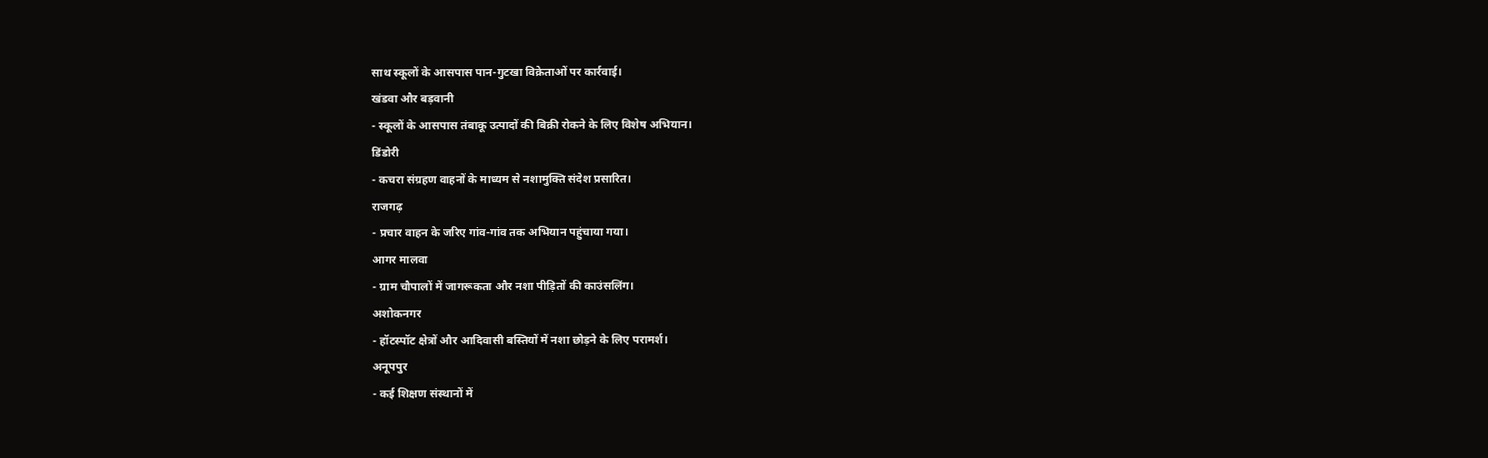साथ स्कूलों के आसपास पान-गुटखा विक्रेताओं पर कार्रवाई।
खंडवा और बड़वानी
- स्कूलों के आसपास तंबाकू उत्पादों की बिक्री रोकने के लिए विशेष अभियान।
डिंडोरी
- कचरा संग्रहण वाहनों के माध्यम से नशामुक्ति संदेश प्रसारित।
राजगढ़
- प्रचार वाहन के जरिए गांव-गांव तक अभियान पहुंचाया गया।
आगर मालवा
- ग्राम चौपालों में जागरूकता और नशा पीड़ितों की काउंसलिंग।
अशोकनगर
- हॉटस्पॉट क्षेत्रों और आदिवासी बस्तियों में नशा छोड़ने के लिए परामर्श।
अनूपपुर
- कई शिक्षण संस्थानों में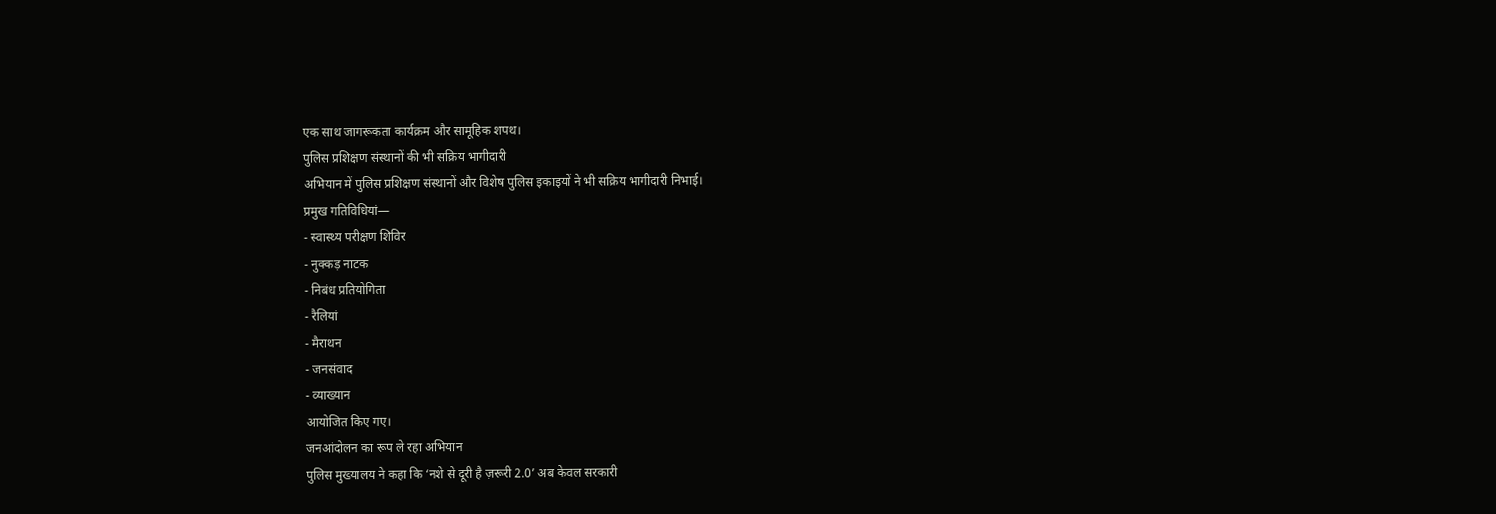एक साथ जागरूकता कार्यक्रम और सामूहिक शपथ।
पुलिस प्रशिक्षण संस्थानों की भी सक्रिय भागीदारी
अभियान में पुलिस प्रशिक्षण संस्थानों और विशेष पुलिस इकाइयों ने भी सक्रिय भागीदारी निभाई।
प्रमुख गतिविधियां—
- स्वास्थ्य परीक्षण शिविर
- नुक्कड़ नाटक
- निबंध प्रतियोगिता
- रैलियां
- मैराथन
- जनसंवाद
- व्याख्यान
आयोजित किए गए।
जनआंदोलन का रूप ले रहा अभियान
पुलिस मुख्यालय ने कहा कि ‘नशे से दूरी है ज़रूरी 2.0’ अब केवल सरकारी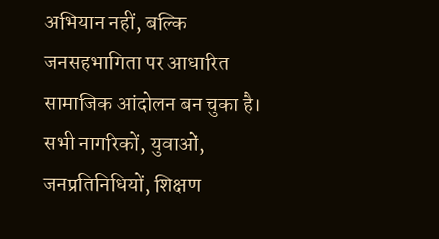अभियान नहीं, बल्कि जनसहभागिता पर आधारित सामाजिक आंदोलन बन चुका है।
सभी नागरिकों, युवाओं, जनप्रतिनिधियों, शिक्षण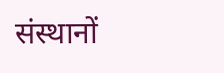संस्थानों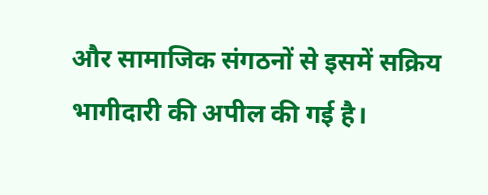और सामाजिक संगठनों से इसमें सक्रिय भागीदारी की अपील की गई है।